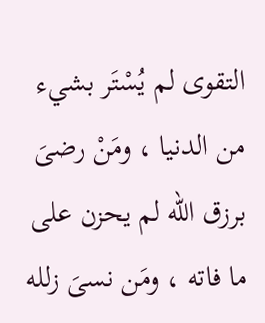التقوى لم يُسْتَر بشيء من الدنيا ، ومَنْ رضىَ برزق الله لم يحزن على ما فاته ، ومَن نسىَ زلله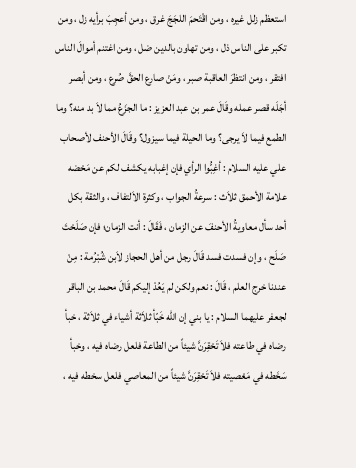استعظم زلل غيره ، ومن اقْتَحمَ اللجَجَ غرق ، ومن أعجِبَ برأيه زل ، ومن تكبر على الناس ذل ، ومن تهاون بالدين ضل ، ومن اغتنم أموالَ الناس افتقر ، ومن انتظرَ العاقبة صبر ، ومَنْ صارع الحقَّ صُرع ، ومن أبصر أجَلَه قصر عمله وقَالَ عمر بن عبد العزيز : ما الجزَعُ مما لاَ بد منه؟ وما الطمع فيما لاَ يرجى؟ وما الحيلة فيما سيزول؟ وقَالَ الأحنف لأصحاب علي عليه السلام : أغِبُّوا الرأي فإن إغبابه يكشف لكم عن مَحْضه علامة الأحمق ثلاَث : سرعةُ الجواب ، وكثرة الاَلتفاف ، والثقة بكل أحد سأل معاويةُ الأحنفَ عن الزمان ، فَقَالَ : أنت الزمان؛ فإن صَلَحْتَ صَلَح ، وإن فسدت فسد قَالَ رجل من أهل الحجاز لاَبن شُبْرُمة : مِنْ عندنا خرج العلم ، قَالَ : نعم ولكن لم يَعُدْ إليكم قَالَ محمد بن الباقر لجعفر عليهما السلام : يا بني إن الله خَبّأ ثلاَثة أشياء في ثلاَثة ، خبأ رضاه في طاعته فلاَ تَحْقِرَنَّ شيئاً من الطاعة فلعل رضاه فيه ، وخبأ سَخَطه في مَعْصيته فلاَ تَحْقِرَنَّ شيئاً من المعاصي فلعل سخطه فيه ،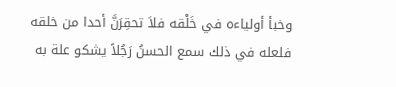وخبأ أولياءه في خَلْقه فلاَ تحقِرَنَّ أحدا من خلقه فلعله في ذلك سمع الحسنُ رَجُلاً يشكو علة به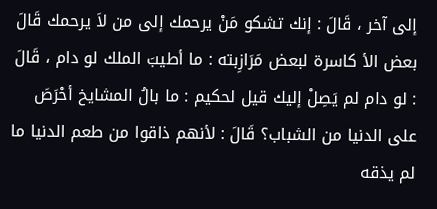إلى آخر ، قَالَ : إنك تشكو مَنْ يرحمك إلى من لاَ يرحمك قَالَ بعض الأ كاسرة لبعض مَرَازِبته : ما أطيبَ الملك لو دام ، قَالَ : لو دام لم يَصِلْ إليك قيل لحكيم : ما بالُ المشايخ أحْرَصَ على الدنيا من الشباب؟ قَالَ : لأنهم ذاقوا من طعم الدنيا ما لم يذقه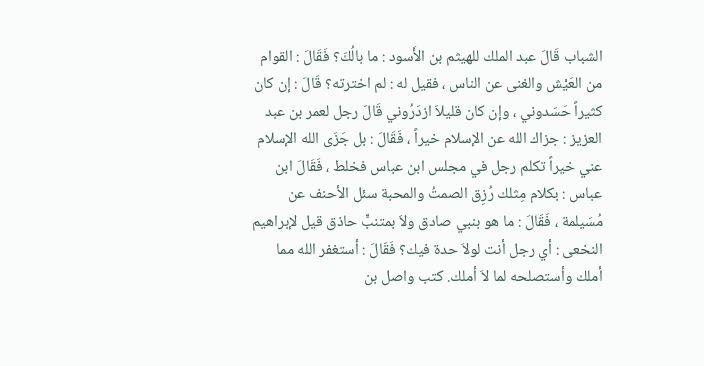الشباب قَالَ عبد الملك للهيثم بن الأَسود : ما بالُكَ؟ فَقَالَ : القوام من العَيْش والغنى عن الناس ، فقيل له : لم اخترته؟ قَالَ : إن كان كثيراً حَسَدوني ، وإن كان قليلاَ ازدَرُوني قَالَ رجل لعمر بن عبد العزيز : جزاك الله عن الإسلام خيراً ، فَقَالَ : بل جَزَى الله الإسلام عني خيراً تكلم رجل في مجلس ابن عباس فخلط ، فَقَالَ ابن عباس : بكلام مِثلك رُزِق الصمتُ والمحبة سئل الأحنف عن مُسَيلمة ، فَقَالَ : ما هو بنبي صادق ولاَ بمتنبٍّ حاذق قيل لإبراهيم النخعى : أي رجل أنت لولاَ حدة فيك؟ فَقَالَ : أستغفر الله مما أملك وأستصلحه لما لاَ أملك. كتب واصل بن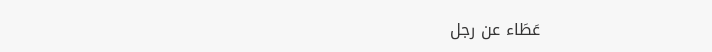عَطَاء عن رجل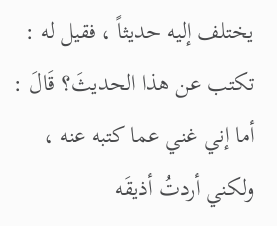يختلف إليه حديثاً ، فقيل له : تكتب عن هذا الحديثَ؟ قَالَ : أما إني غني عما كتبه عنه ، ولكني أردتُ أذيقَه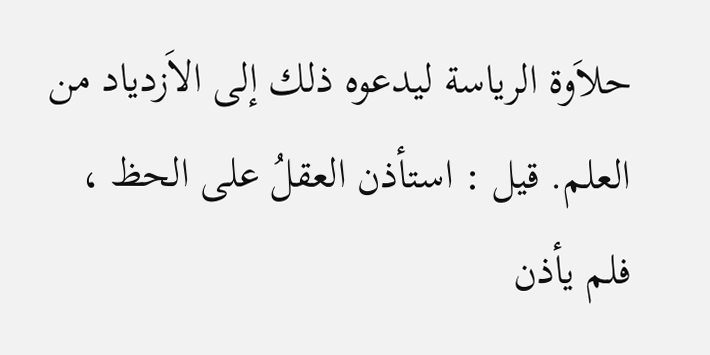حلاَوة الرياسة ليدعوه ذلك إلى الاَزدياد من العلم. قيل : استأذن العقلُ على الحظ ، فلم يأذن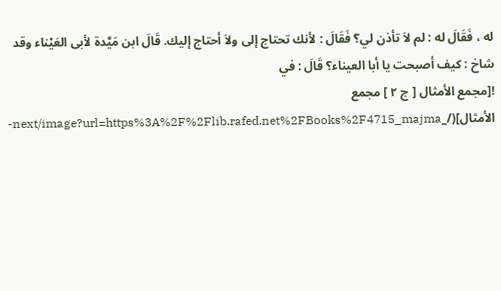له ، فَقَالَ له : لم لاَ تأذن لي؟ فَقَالَ : لأنك تحتاج إلى ولاَ أحتاج إليك. قَالَ ابن مَيَّدة لأبى العَيْناء وقد شاخ : كيف أصبحت يا أبا العيناء؟ قَالَ : في
![مجمع الأمثال [ ج ٢ ] مجمع الأمثال](/_next/image?url=https%3A%2F%2Flib.rafed.net%2FBooks%2F4715_majma-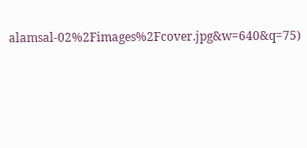alamsal-02%2Fimages%2Fcover.jpg&w=640&q=75)